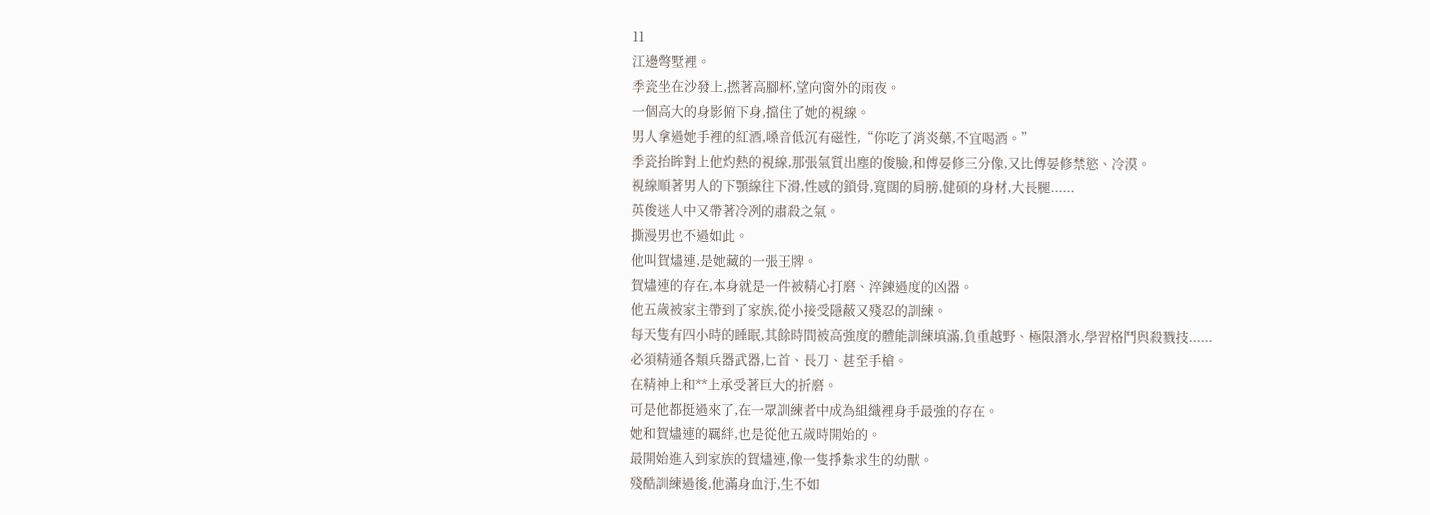11
江邊彆墅裡。
季瓷坐在沙發上,撚著高腳杯,望向窗外的雨夜。
一個高大的身影俯下身,擋住了她的視線。
男人拿過她手裡的紅酒,嗓音低沉有磁性,“你吃了消炎藥,不宜喝酒。”
季瓷抬眸對上他灼熱的視線,那張氣質出塵的俊臉,和傅晏修三分像,又比傅晏修禁慾、冷漠。
視線順著男人的下顎線往下滑,性感的鎖骨,寬闊的肩膀,健碩的身材,大長腿......
英俊迷人中又帶著冷冽的肅殺之氣。
撕漫男也不過如此。
他叫賀燼連,是她藏的一張王牌。
賀燼連的存在,本身就是一件被精心打磨、淬鍊過度的凶器。
他五歲被家主帶到了家族,從小接受隱蔽又殘忍的訓練。
每天隻有四小時的睡眠,其餘時間被高強度的體能訓練填滿,負重越野、極限潛水,學習格鬥與殺戮技......
必須精通各類兵器武器,匕首、長刀、甚至手槍。
在精神上和**上承受著巨大的折磨。
可是他都挺過來了,在一眾訓練者中成為組織裡身手最強的存在。
她和賀燼連的羈絆,也是從他五歲時開始的。
最開始進入到家族的賀燼連,像一隻掙紮求生的幼獸。
殘酷訓練過後,他滿身血汙,生不如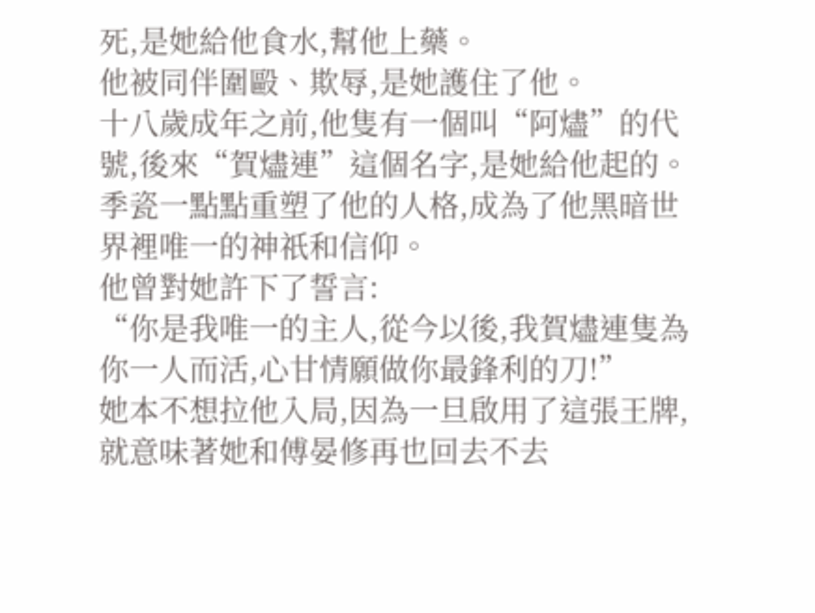死,是她給他食水,幫他上藥。
他被同伴圍毆、欺辱,是她護住了他。
十八歲成年之前,他隻有一個叫“阿燼”的代號,後來“賀燼連”這個名字,是她給他起的。
季瓷一點點重塑了他的人格,成為了他黑暗世界裡唯一的神祇和信仰。
他曾對她許下了誓言:
“你是我唯一的主人,從今以後,我賀燼連隻為你一人而活,心甘情願做你最鋒利的刀!”
她本不想拉他入局,因為一旦啟用了這張王牌,就意味著她和傅晏修再也回去不去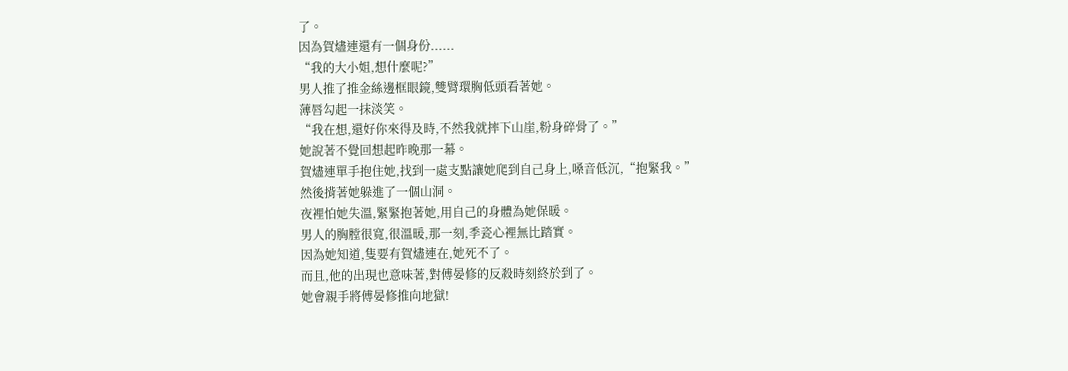了。
因為賀燼連還有一個身份......
“我的大小姐,想什麼呢?”
男人推了推金絲邊框眼鏡,雙臂環胸低頭看著她。
薄唇勾起一抹淡笑。
“我在想,還好你來得及時,不然我就摔下山崖,粉身碎骨了。”
她說著不覺回想起昨晚那一幕。
賀燼連單手抱住她,找到一處支點讓她爬到自己身上,嗓音低沉,“抱緊我。”
然後揹著她躲進了一個山洞。
夜裡怕她失溫,緊緊抱著她,用自己的身體為她保暖。
男人的胸膛很寬,很溫暖,那一刻,季瓷心裡無比踏實。
因為她知道,隻要有賀燼連在,她死不了。
而且,他的出現也意味著,對傅晏修的反殺時刻終於到了。
她會親手將傅晏修推向地獄!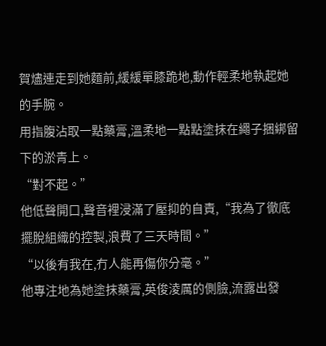賀燼連走到她麵前,緩緩單膝跪地,動作輕柔地執起她的手腕。
用指腹沾取一點藥膏,溫柔地一點點塗抹在繩子捆綁留下的淤青上。
“對不起。”
他低聲開口,聲音裡浸滿了壓抑的自責,“我為了徹底擺脫組織的控製,浪費了三天時間。”
“以後有我在,冇人能再傷你分毫。”
他專注地為她塗抹藥膏,英俊淩厲的側臉,流露出發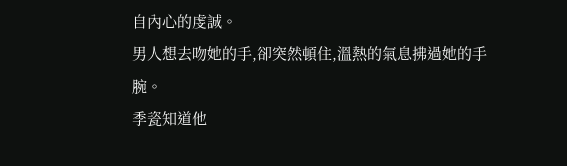自內心的虔誠。
男人想去吻她的手,卻突然頓住,溫熱的氣息拂過她的手腕。
季瓷知道他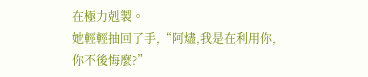在極力剋製。
她輕輕抽回了手,“阿燼,我是在利用你,你不後悔麼?”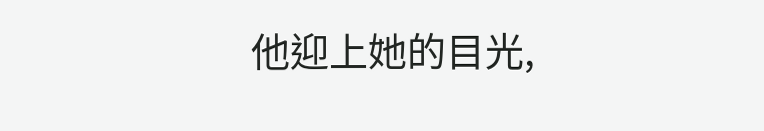他迎上她的目光,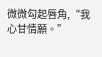微微勾起唇角,“我心甘情願。”